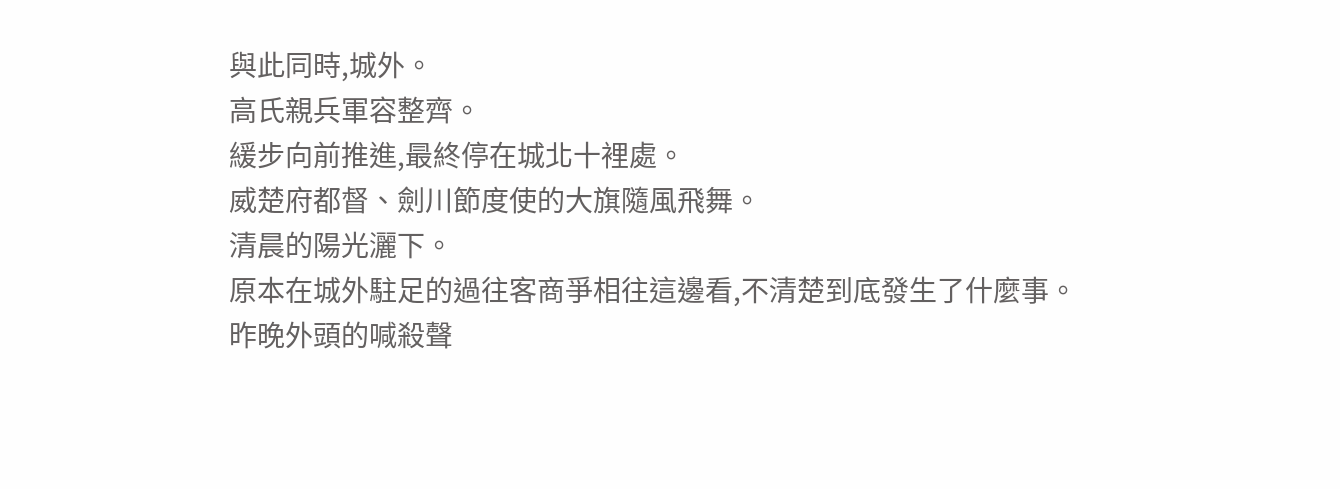與此同時,城外。
高氏親兵軍容整齊。
緩步向前推進,最終停在城北十裡處。
威楚府都督、劍川節度使的大旗隨風飛舞。
清晨的陽光灑下。
原本在城外駐足的過往客商爭相往這邊看,不清楚到底發生了什麼事。
昨晚外頭的喊殺聲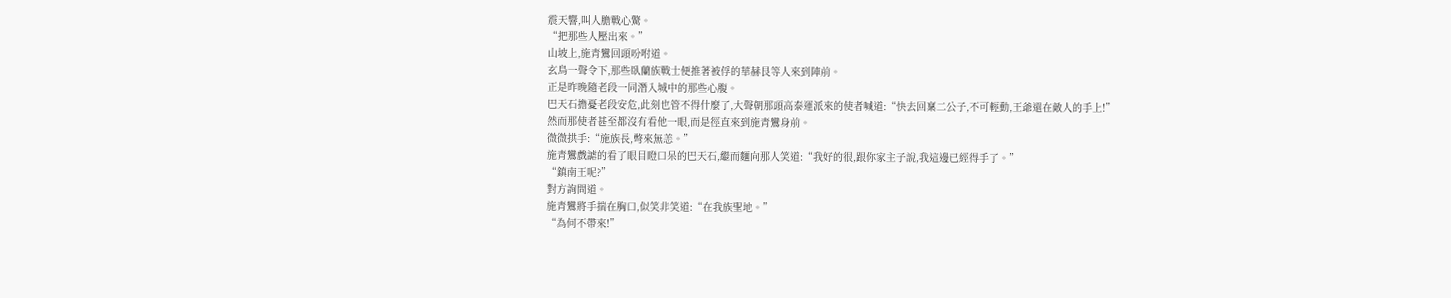震天響,叫人膽戰心驚。
“把那些人壓出來。”
山坡上,施青鸞回頭吩咐道。
玄鳥一聲令下,那些臥蘭族戰士便推著被俘的華赫艮等人來到陣前。
正是昨晚隨老段一同潛入城中的那些心腹。
巴天石擔憂老段安危,此刻也管不得什麼了,大聲朝那頭高泰運派來的使者喊道:“快去回稟二公子,不可輕動,王爺還在敵人的手上!”
然而那使者甚至都沒有看他一眼,而是徑直來到施青鸞身前。
微微拱手:“施族長,彆來無恙。”
施青鸞戲謔的看了眼目瞪口呆的巴天石,繼而麵向那人笑道:“我好的很,跟你家主子說,我這邊已經得手了。”
“鎮南王呢?”
對方詢問道。
施青鸞將手揣在胸口,似笑非笑道:“在我族聖地。”
“為何不帶來!”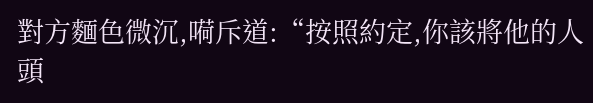對方麵色微沉,嗬斥道:“按照約定,你該將他的人頭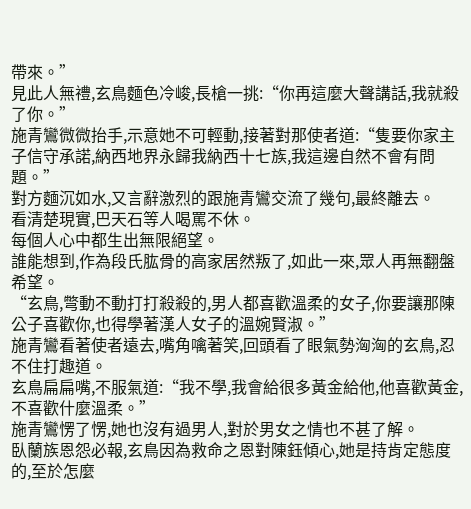帶來。”
見此人無禮,玄鳥麵色冷峻,長槍一挑:“你再這麼大聲講話,我就殺了你。”
施青鸞微微抬手,示意她不可輕動,接著對那使者道:“隻要你家主子信守承諾,納西地界永歸我納西十七族,我這邊自然不會有問題。”
對方麵沉如水,又言辭激烈的跟施青鸞交流了幾句,最終離去。
看清楚現實,巴天石等人喝罵不休。
每個人心中都生出無限絕望。
誰能想到,作為段氏肱骨的高家居然叛了,如此一來,眾人再無翻盤希望。
“玄鳥,彆動不動打打殺殺的,男人都喜歡溫柔的女子,你要讓那陳公子喜歡你,也得學著漢人女子的溫婉賢淑。”
施青鸞看著使者遠去,嘴角噙著笑,回頭看了眼氣勢洶洶的玄鳥,忍不住打趣道。
玄鳥扁扁嘴,不服氣道:“我不學,我會給很多黃金給他,他喜歡黃金,不喜歡什麼溫柔。”
施青鸞愣了愣,她也沒有過男人,對於男女之情也不甚了解。
臥蘭族恩怨必報,玄鳥因為救命之恩對陳鈺傾心,她是持肯定態度的,至於怎麼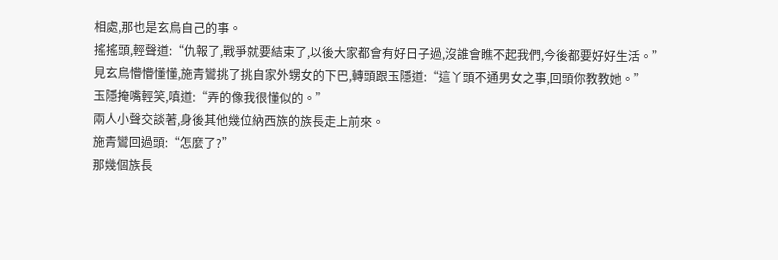相處,那也是玄鳥自己的事。
搖搖頭,輕聲道:“仇報了,戰爭就要結束了,以後大家都會有好日子過,沒誰會瞧不起我們,今後都要好好生活。”
見玄鳥懵懵懂懂,施青鸞挑了挑自家外甥女的下巴,轉頭跟玉隱道:“這丫頭不通男女之事,回頭你教教她。”
玉隱掩嘴輕笑,嗔道:“弄的像我很懂似的。”
兩人小聲交談著,身後其他幾位納西族的族長走上前來。
施青鸞回過頭:“怎麼了?”
那幾個族長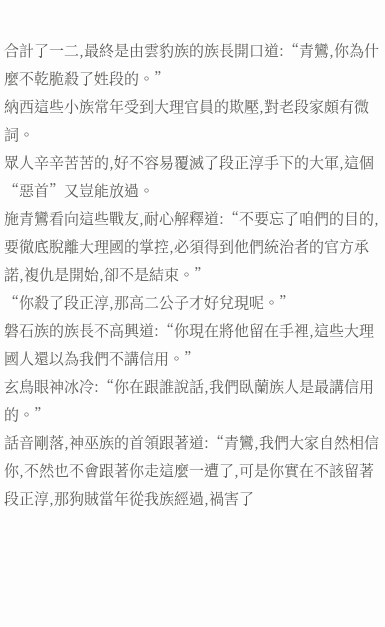合計了一二,最終是由雲豹族的族長開口道:“青鸞,你為什麼不乾脆殺了姓段的。”
納西這些小族常年受到大理官員的欺壓,對老段家頗有微詞。
眾人辛辛苦苦的,好不容易覆滅了段正淳手下的大軍,這個“惡首”又豈能放過。
施青鸞看向這些戰友,耐心解釋道:“不要忘了咱們的目的,要徹底脫離大理國的掌控,必須得到他們統治者的官方承諾,複仇是開始,卻不是結束。”
“你殺了段正淳,那高二公子才好兌現呢。”
磐石族的族長不高興道:“你現在將他留在手裡,這些大理國人還以為我們不講信用。”
玄鳥眼神冰冷:“你在跟誰說話,我們臥蘭族人是最講信用的。”
話音剛落,神巫族的首領跟著道:“青鸞,我們大家自然相信你,不然也不會跟著你走這麼一遭了,可是你實在不該留著段正淳,那狗賊當年從我族經過,禍害了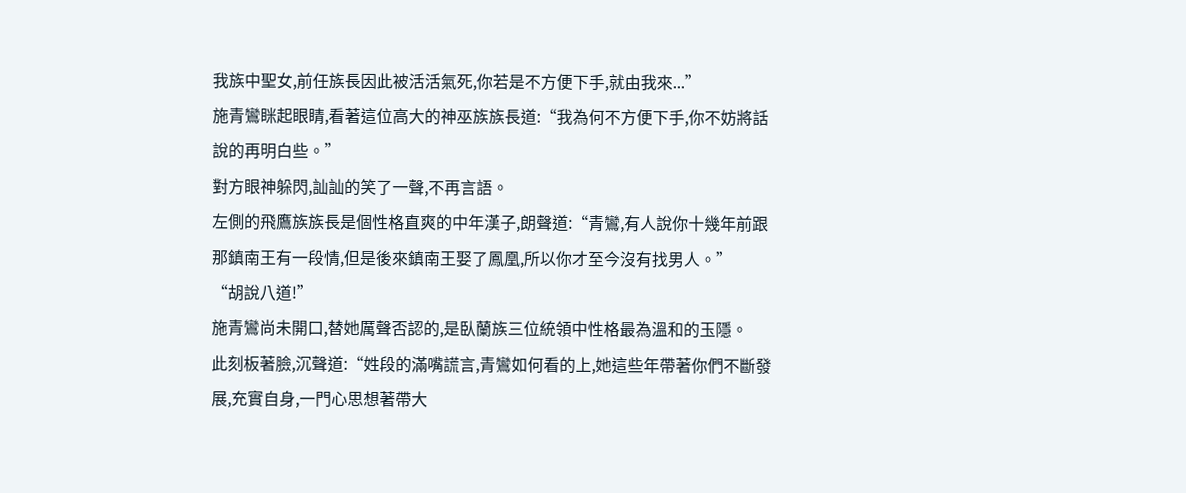我族中聖女,前任族長因此被活活氣死,你若是不方便下手,就由我來...”
施青鸞眯起眼睛,看著這位高大的神巫族族長道:“我為何不方便下手,你不妨將話說的再明白些。”
對方眼神躲閃,訕訕的笑了一聲,不再言語。
左側的飛鷹族族長是個性格直爽的中年漢子,朗聲道:“青鸞,有人說你十幾年前跟那鎮南王有一段情,但是後來鎮南王娶了鳳凰,所以你才至今沒有找男人。”
“胡說八道!”
施青鸞尚未開口,替她厲聲否認的,是臥蘭族三位統領中性格最為溫和的玉隱。
此刻板著臉,沉聲道:“姓段的滿嘴謊言,青鸞如何看的上,她這些年帶著你們不斷發展,充實自身,一門心思想著帶大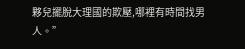夥兒擺脫大理國的欺壓,哪裡有時間找男人。”